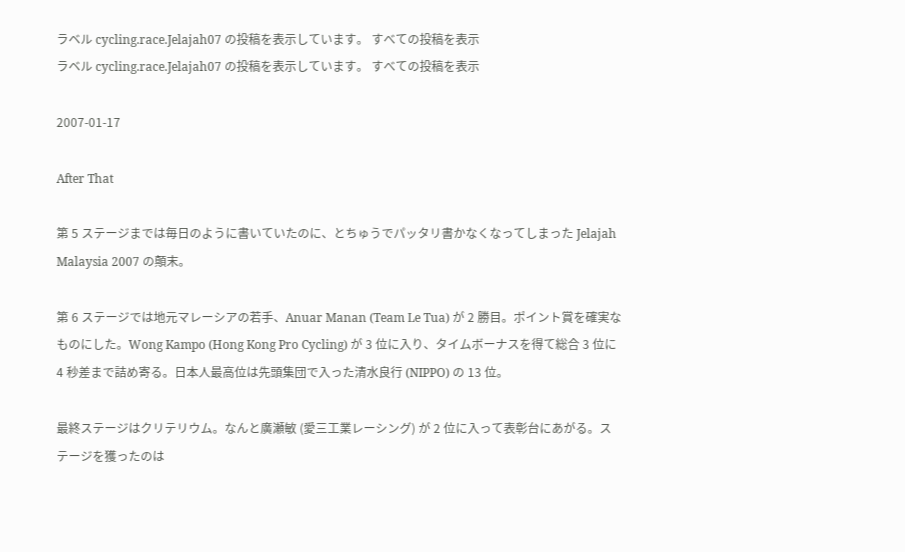ラベル cycling.race.Jelajah07 の投稿を表示しています。 すべての投稿を表示
ラベル cycling.race.Jelajah07 の投稿を表示しています。 すべての投稿を表示

2007-01-17

After That

第 5 ステージまでは毎日のように書いていたのに、とちゅうでパッタリ書かなくなってしまった Jelajah Malaysia 2007 の顛末。

第 6 ステージでは地元マレーシアの若手、Anuar Manan (Team Le Tua) が 2 勝目。ポイント賞を確実なものにした。Wong Kampo (Hong Kong Pro Cycling) が 3 位に入り、タイムボーナスを得て総合 3 位に 4 秒差まで詰め寄る。日本人最高位は先頭集団で入った清水良行 (NIPPO) の 13 位。

最終ステージはクリテリウム。なんと廣瀬敏 (愛三工業レーシング) が 2 位に入って表彰台にあがる。ステージを獲ったのは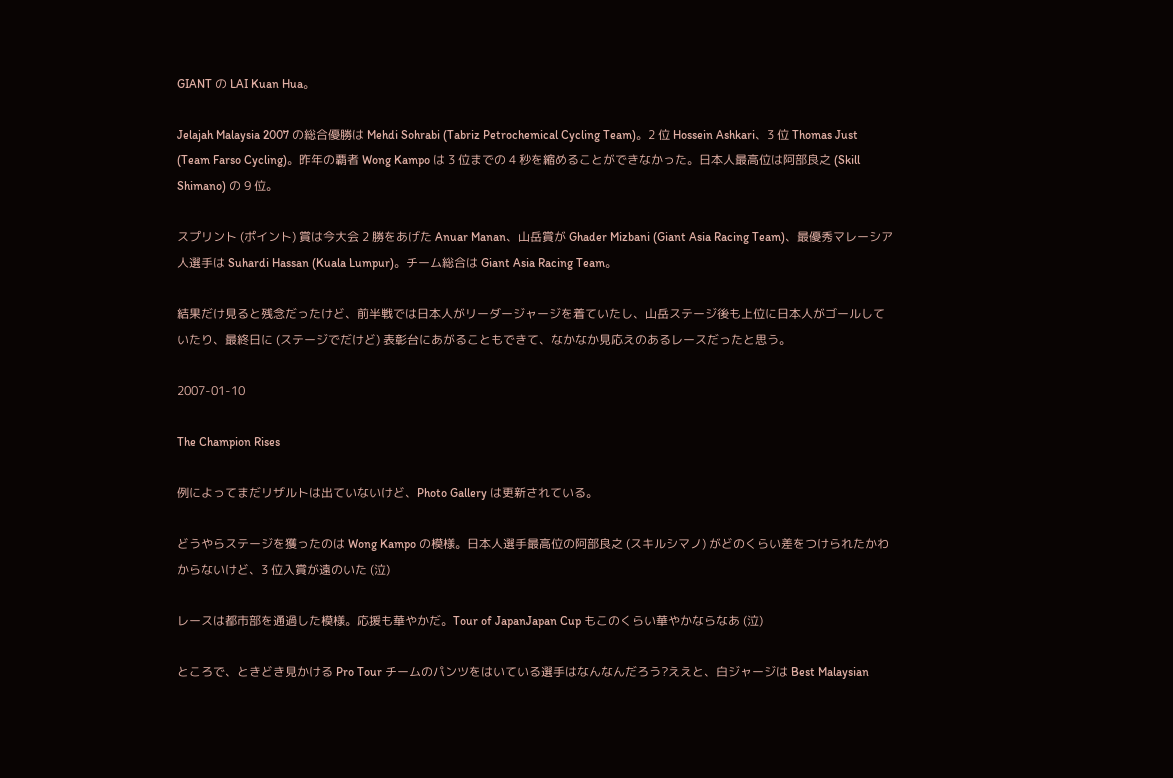GIANT の LAI Kuan Hua。

Jelajah Malaysia 2007 の総合優勝は Mehdi Sohrabi (Tabriz Petrochemical Cycling Team)。2 位 Hossein Ashkari、3 位 Thomas Just (Team Farso Cycling)。昨年の覇者 Wong Kampo は 3 位までの 4 秒を縮めることができなかった。日本人最高位は阿部良之 (Skill Shimano) の 9 位。

スプリント (ポイント) 賞は今大会 2 勝をあげた Anuar Manan、山岳賞が Ghader Mizbani (Giant Asia Racing Team)、最優秀マレーシア人選手は Suhardi Hassan (Kuala Lumpur)。チーム総合は Giant Asia Racing Team。

結果だけ見ると残念だったけど、前半戦では日本人がリーダージャージを着ていたし、山岳ステージ後も上位に日本人がゴールしていたり、最終日に (ステージでだけど) 表彰台にあがることもできて、なかなか見応えのあるレースだったと思う。

2007-01-10

The Champion Rises

例によってまだリザルトは出ていないけど、Photo Gallery は更新されている。

どうやらステージを獲ったのは Wong Kampo の模様。日本人選手最高位の阿部良之 (スキルシマノ) がどのくらい差をつけられたかわからないけど、3 位入賞が遠のいた (泣)

レースは都市部を通過した模様。応援も華やかだ。Tour of JapanJapan Cup もこのくらい華やかならなあ (泣)

ところで、ときどき見かける Pro Tour チームのパンツをはいている選手はなんなんだろう?ええと、白ジャージは Best Malaysian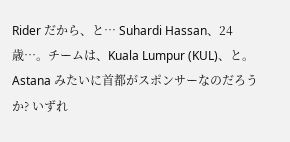Rider だから、と… Suhardi Hassan、24 歳…。チームは、Kuala Lumpur (KUL)、と。Astana みたいに首都がスポンサーなのだろうか? いずれ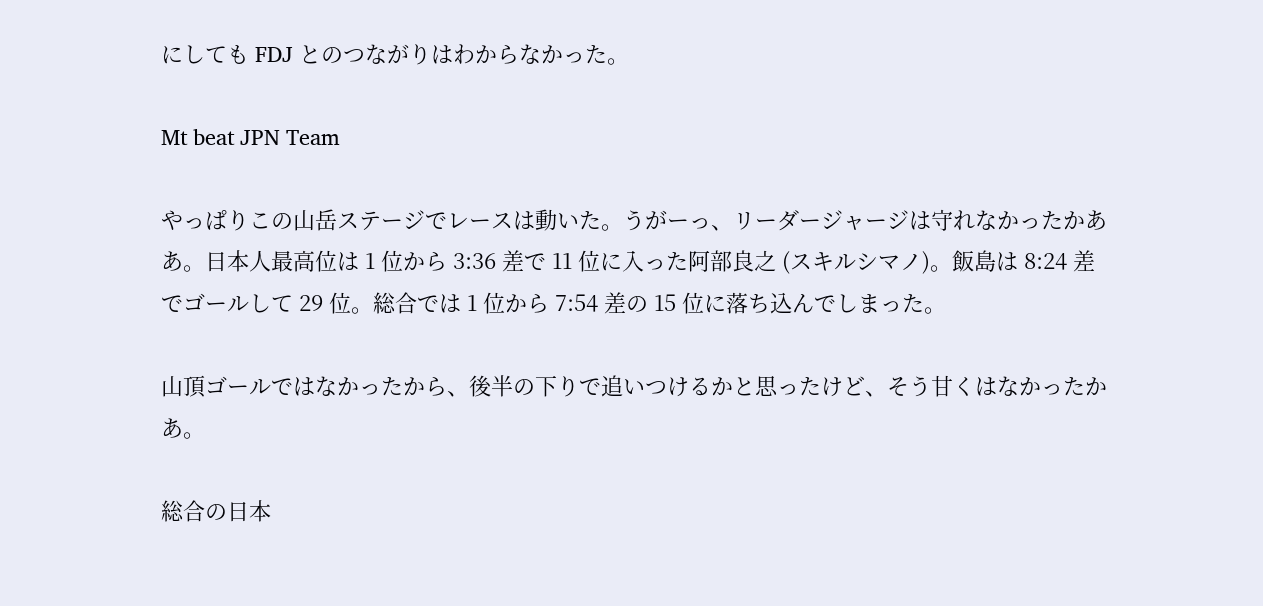にしても FDJ とのつながりはわからなかった。

Mt beat JPN Team

やっぱりこの山岳ステージでレースは動いた。うがーっ、リーダージャージは守れなかったかああ。日本人最高位は 1 位から 3:36 差で 11 位に入った阿部良之 (スキルシマノ)。飯島は 8:24 差でゴールして 29 位。総合では 1 位から 7:54 差の 15 位に落ち込んでしまった。

山頂ゴールではなかったから、後半の下りで追いつけるかと思ったけど、そう甘くはなかったかあ。

総合の日本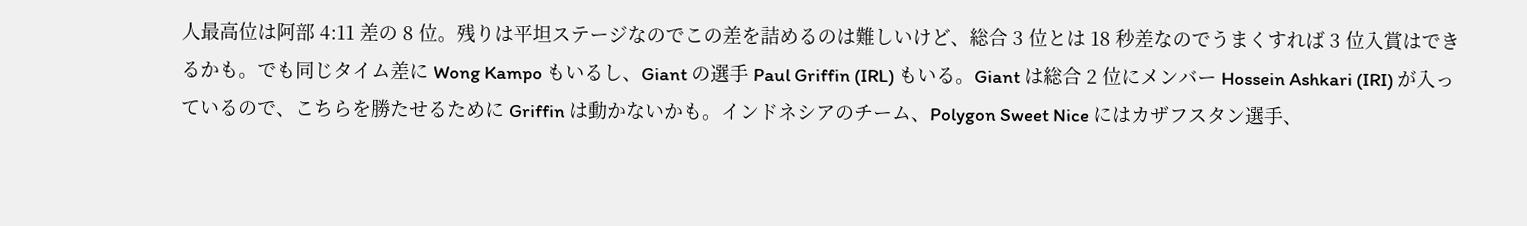人最高位は阿部 4:11 差の 8 位。残りは平坦ステージなのでこの差を詰めるのは難しいけど、総合 3 位とは 18 秒差なのでうまくすれば 3 位入賞はできるかも。でも同じタイム差に Wong Kampo もいるし、Giant の選手 Paul Griffin (IRL) もいる。Giant は総合 2 位にメンバー Hossein Ashkari (IRI) が入っているので、こちらを勝たせるために Griffin は動かないかも。インドネシアのチーム、Polygon Sweet Nice にはカザフスタン選手、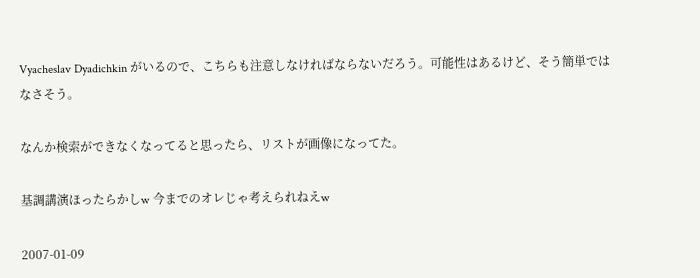Vyacheslav Dyadichkin がいるので、こちらも注意しなければならないだろう。可能性はあるけど、そう簡単ではなさそう。

なんか検索ができなくなってると思ったら、リストが画像になってた。

基調講演ほったらかしw 今までのオレじゃ考えられねえw

2007-01-09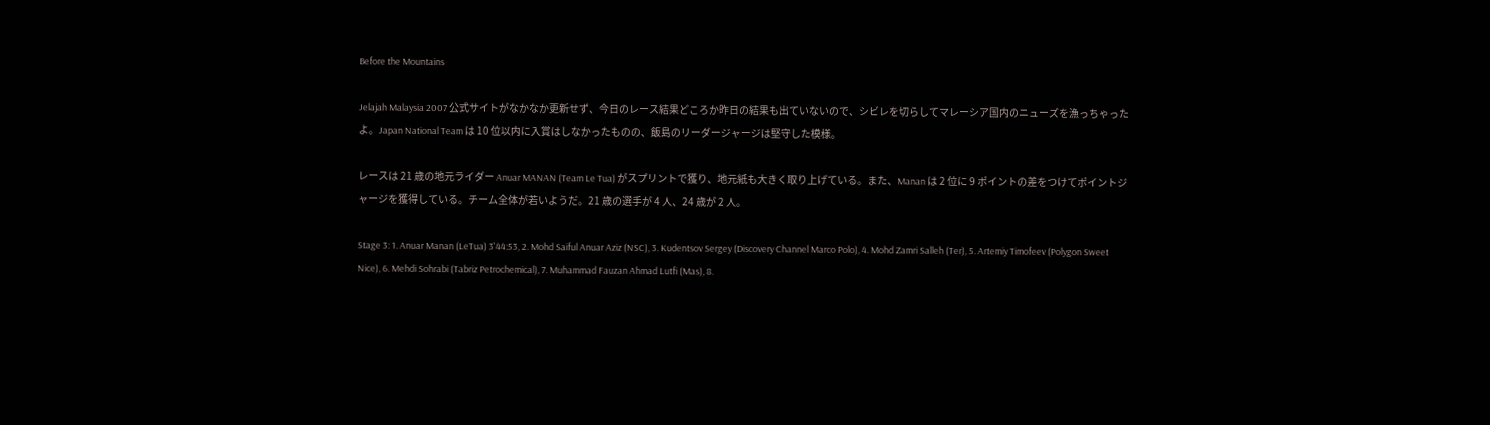Before the Mountains

Jelajah Malaysia 2007 公式サイトがなかなか更新せず、今日のレース結果どころか昨日の結果も出ていないので、シビレを切らしてマレーシア国内のニューズを漁っちゃったよ。Japan National Team は 10 位以内に入賞はしなかったものの、飯島のリーダージャージは堅守した模様。

レースは 21 歳の地元ライダー Anuar MANAN (Team Le Tua) がスプリントで獲り、地元紙も大きく取り上げている。また、Manan は 2 位に 9 ポイントの差をつけてポイントジャージを獲得している。チーム全体が若いようだ。21 歳の選手が 4 人、24 歳が 2 人。

Stage 3: 1. Anuar Manan (LeTua) 3'44:53, 2. Mohd Saiful Anuar Aziz (NSC), 3. Kudentsov Sergey (Discovery Channel Marco Polo), 4. Mohd Zamri Salleh (Ter), 5. Artemiy Timofeev (Polygon Sweet Nice), 6. Mehdi Sohrabi (Tabriz Petrochemical), 7. Muhammad Fauzan Ahmad Lutfi (Mas), 8.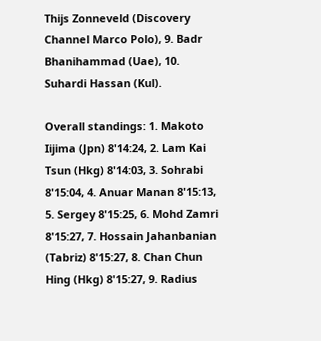Thijs Zonneveld (Discovery Channel Marco Polo), 9. Badr Bhanihammad (Uae), 10. Suhardi Hassan (Kul).

Overall standings: 1. Makoto Iijima (Jpn) 8'14:24, 2. Lam Kai Tsun (Hkg) 8'14:03, 3. Sohrabi 8'15:04, 4. Anuar Manan 8'15:13, 5. Sergey 8'15:25, 6. Mohd Zamri 8'15:27, 7. Hossain Jahanbanian (Tabriz) 8'15:27, 8. Chan Chun Hing (Hkg) 8'15:27, 9. Radius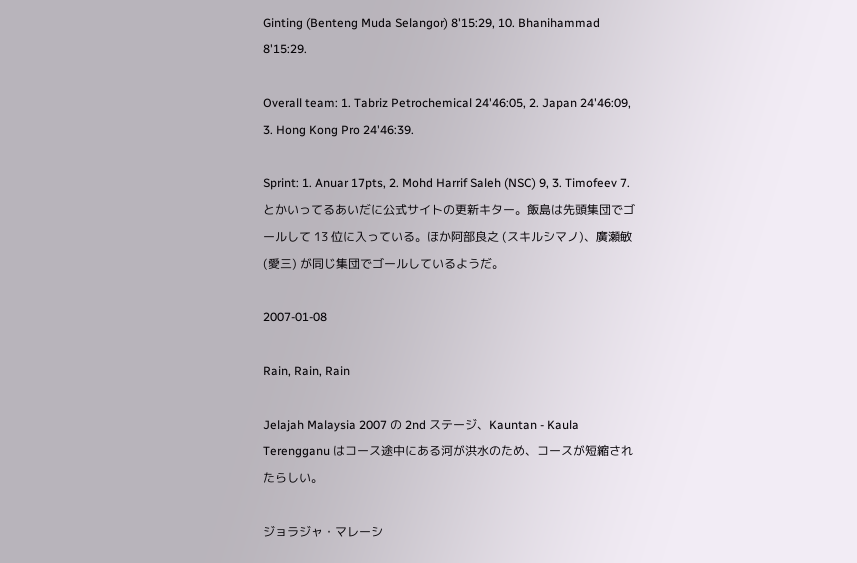Ginting (Benteng Muda Selangor) 8'15:29, 10. Bhanihammad 8'15:29.

Overall team: 1. Tabriz Petrochemical 24'46:05, 2. Japan 24'46:09, 3. Hong Kong Pro 24'46:39.

Sprint: 1. Anuar 17pts, 2. Mohd Harrif Saleh (NSC) 9, 3. Timofeev 7.
とかいってるあいだに公式サイトの更新キター。飯島は先頭集団でゴールして 13 位に入っている。ほか阿部良之 (スキルシマノ)、廣瀬敏 (愛三) が同じ集団でゴールしているようだ。

2007-01-08

Rain, Rain, Rain

Jelajah Malaysia 2007 の 2nd ステージ、Kauntan - Kaula Terengganu はコース途中にある河が洪水のため、コースが短縮されたらしい。

ジョラジャ・マレーシ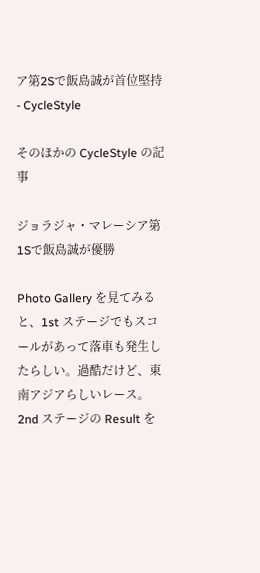ア第2Sで飯島誠が首位堅持 - CycleStyle

そのほかの CycleStyle の記事

ジョラジャ・マレーシア第1Sで飯島誠が優勝

Photo Gallery を見てみると、1st ステージでもスコールがあって落車も発生したらしい。過酷だけど、東南アジアらしいレース。2nd ステージの Result を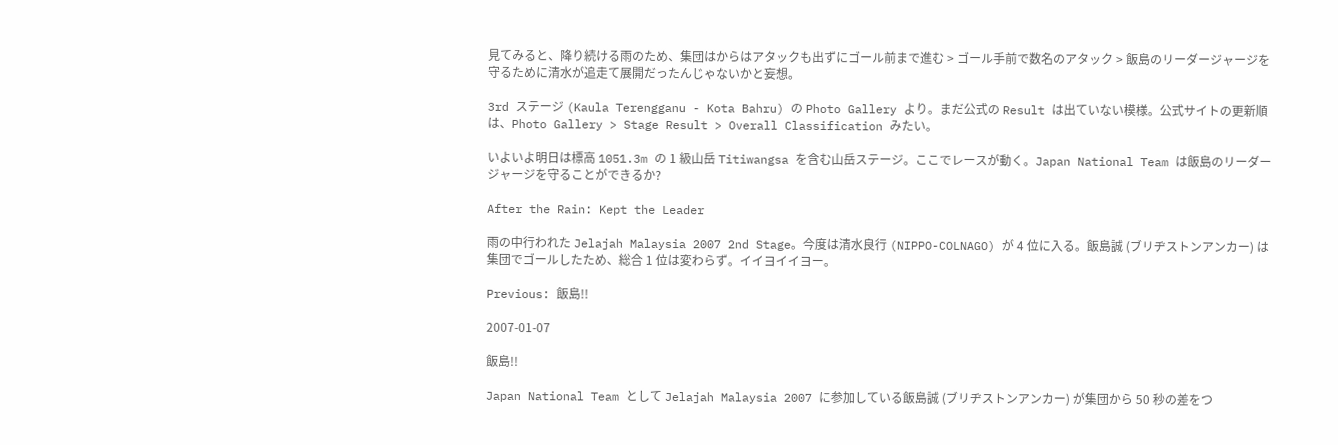見てみると、降り続ける雨のため、集団はからはアタックも出ずにゴール前まで進む > ゴール手前で数名のアタック > 飯島のリーダージャージを守るために清水が追走て展開だったんじゃないかと妄想。

3rd ステージ (Kaula Terengganu - Kota Bahru) の Photo Gallery より。まだ公式の Result は出ていない模様。公式サイトの更新順は、Photo Gallery > Stage Result > Overall Classification みたい。

いよいよ明日は標高 1051.3m の 1 級山岳 Titiwangsa を含む山岳ステージ。ここでレースが動く。Japan National Team は飯島のリーダージャージを守ることができるか?

After the Rain: Kept the Leader

雨の中行われた Jelajah Malaysia 2007 2nd Stage。今度は清水良行 (NIPPO-COLNAGO) が 4 位に入る。飯島誠 (ブリヂストンアンカー) は集団でゴールしたため、総合 1 位は変わらず。イイヨイイヨー。

Previous: 飯島!!

2007-01-07

飯島!!

Japan National Team として Jelajah Malaysia 2007 に参加している飯島誠 (ブリヂストンアンカー) が集団から 50 秒の差をつ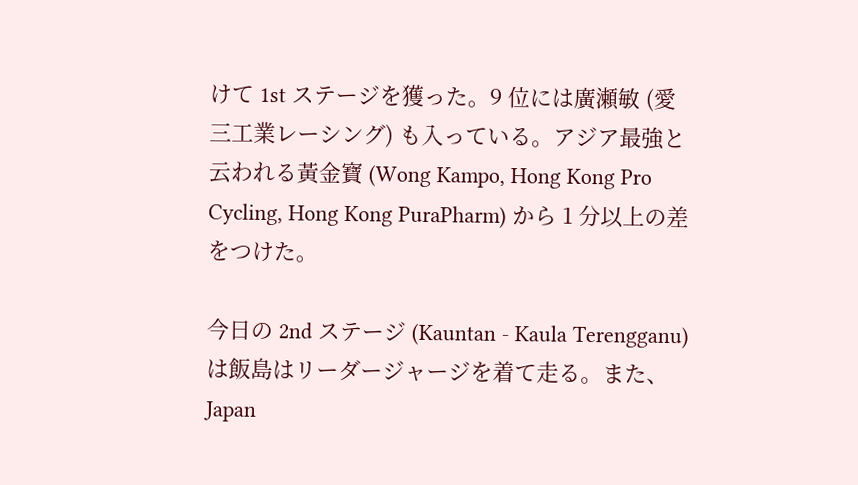けて 1st ステージを獲った。9 位には廣瀬敏 (愛三工業レーシング) も入っている。アジア最強と云われる黃金寶 (Wong Kampo, Hong Kong Pro Cycling, Hong Kong PuraPharm) から 1 分以上の差をつけた。

今日の 2nd ステージ (Kauntan - Kaula Terengganu) は飯島はリーダージャージを着て走る。また、Japan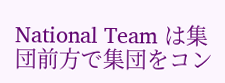National Team は集団前方で集団をコン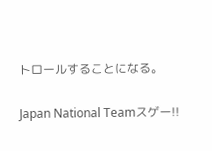トロールすることになる。

Japan National Teamスゲー!!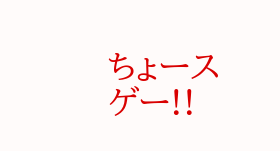ちょースゲー!!